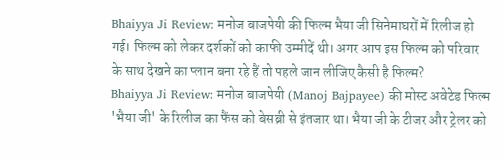Bhaiyya Ji Review: मनोज बाजपेयी की फिल्म भैया जी सिनेमाघरों में रिलीज हो गई। फिल्म को लेकर दर्शकों को काफी उम्मीदें थी। अगर आप इस फिल्म को परिवार के साथ देखने का प्लान बना रहे हैं तो पहले जान लीजिए कैसी है फिल्म?
Bhaiyya Ji Review: मनोज बाजपेयी (Manoj Bajpayee) की मोस्ट अवेटेड फिल्म 'भैया जी' के रिलीज का फैंस को बेसब्री से इंतजार था। भैया जी के टीजर और ट्रेलर को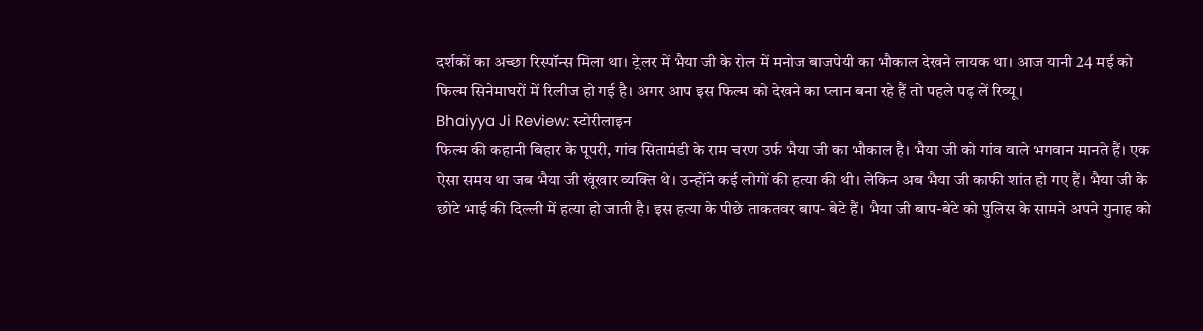दर्शकों का अच्छा रिस्पॉन्स मिला था। ट्रेलर में भैया जी के रोल में मनोज बाजपेयी का भौकाल देखने लायक था। आज यानी 24 मई को फिल्म सिनेमाघरों में रिलीज हो गई है। अगर आप इस फिल्म को देखने का प्लान बना रहे हैं तो पहले पढ़ लें रिव्यू।
Bhaiyya Ji Review: स्टोरीलाइन
फिल्म की कहानी बिहार के पूपरी, गांव सितामंडी के राम चरण उर्फ भैया जी का भौकाल है। भैया जी को गांव वाले भगवान मानते हैं। एक ऐसा समय था जब भैया जी खूंखार व्यक्ति थे। उन्होंने कई लोगों की हत्या की थी। लेकिन अब भैया जी काफी शांत हो गए हैं। भैया जी के छोटे भाई की दिल्ली में हत्या हो जाती है। इस हत्या के पीछे ताकतवर बाप- बेटे हैं। भैया जी बाप-बेटे को पुलिस के सामने अपने गुनाह को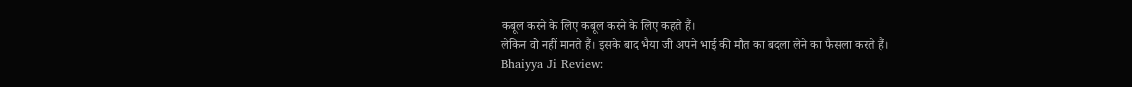कबूल करने के लिए कबूल करने के लिए कहते हैं।
लेकिन वो नहीं मानते हैं। इसके बाद भैया जी अपने भाई की मौत का बदला लेने का फैसला करते हैं।
Bhaiyya Ji Review: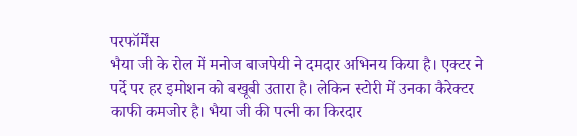परफॉर्मेंस
भैया जी के रोल में मनोज बाजपेयी ने दमदार अभिनय किया है। एक्टर ने पर्दे पर हर इमोशन को बखूबी उतारा है। लेकिन स्टोरी में उनका कैरेक्टर काफी कमजोर है। भैया जी की पत्नी का किरदार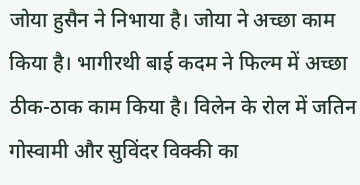जोया हुसैन ने निभाया है। जोया ने अच्छा काम किया है। भागीरथी बाई कदम ने फिल्म में अच्छा ठीक-ठाक काम किया है। विलेन के रोल में जतिन गोस्वामी और सुविंदर विक्की का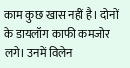काम कुछ खास नहीं है। दोनों के डायलॉग काफी कमजोर लगे। उनमें विलेन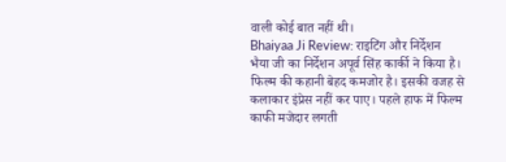वाली कोई बात नहीं थी।
Bhaiyaa Ji Review: राइटिंग और निर्देशन
भैया जी का निर्देशन अपूर्व सिंह कार्की ने किया है। फिल्म की कहानी बेहद कमजोर है। इसकी वजह से कलाकार इंप्रेस नहीं कर पाए। पहले हाफ में फिल्म काफी मजेदार लगती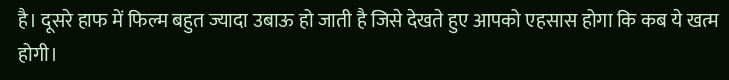है। दूसरे हाफ में फिल्म बहुत ज्यादा उबाऊ हो जाती है जिसे देखते हुए आपको एहसास होगा कि कब ये खत्म होगी।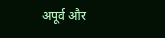अपूर्व और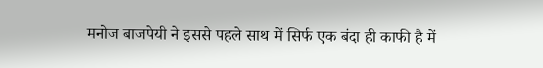मनोज बाजपेयी ने इससे पहले साथ में सिर्फ एक बंदा ही काफी है में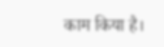काम किया है।